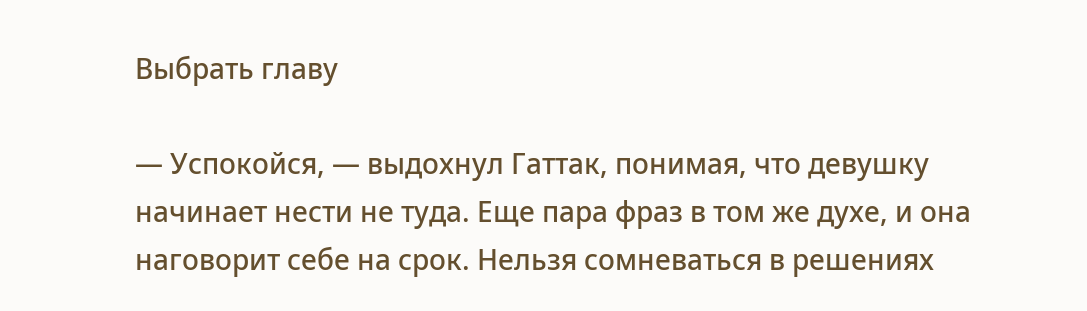Выбрать главу

— Успокойся, — выдохнул Гаттак, понимая, что девушку начинает нести не туда. Еще пара фраз в том же духе, и она наговорит себе на срок. Нельзя сомневаться в решениях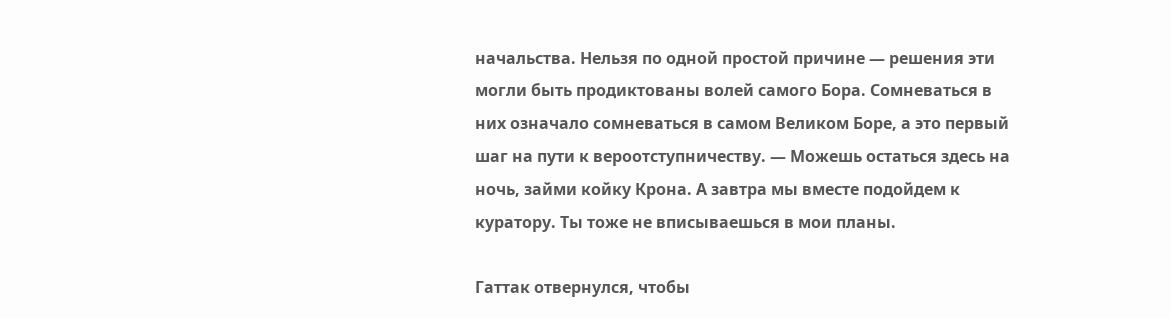начальства. Нельзя по одной простой причине — решения эти могли быть продиктованы волей самого Бора. Сомневаться в них означало сомневаться в самом Великом Боре, а это первый шаг на пути к вероотступничеству. — Можешь остаться здесь на ночь, займи койку Крона. А завтра мы вместе подойдем к куратору. Ты тоже не вписываешься в мои планы.

Гаттак отвернулся, чтобы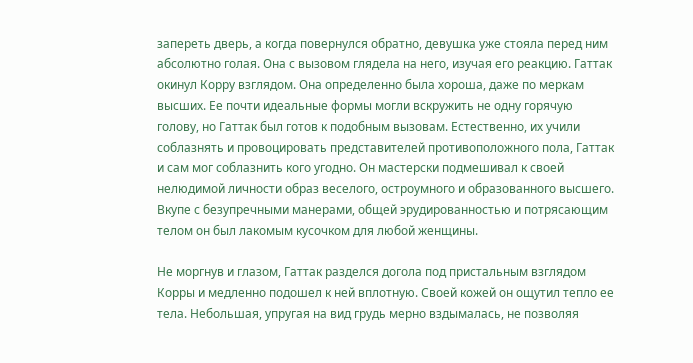запереть дверь, а когда повернулся обратно, девушка уже стояла перед ним абсолютно голая. Она с вызовом глядела на него, изучая его реакцию. Гаттак окинул Корру взглядом. Она определенно была хороша, даже по меркам высших. Ее почти идеальные формы могли вскружить не одну горячую голову, но Гаттак был готов к подобным вызовам. Естественно, их учили соблазнять и провоцировать представителей противоположного пола, Гаттак и сам мог соблазнить кого угодно. Он мастерски подмешивал к своей нелюдимой личности образ веселого, остроумного и образованного высшего. Вкупе с безупречными манерами, общей эрудированностью и потрясающим телом он был лакомым кусочком для любой женщины.

Не моргнув и глазом, Гаттак разделся догола под пристальным взглядом Корры и медленно подошел к ней вплотную. Своей кожей он ощутил тепло ее тела. Небольшая, упругая на вид грудь мерно вздымалась, не позволяя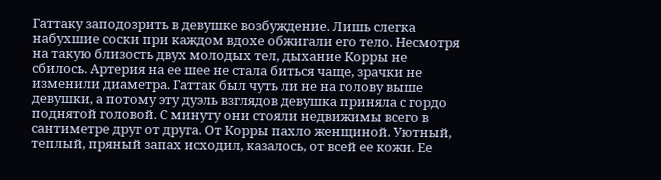Гаттаку заподозрить в девушке возбуждение. Лишь слегка набухшие соски при каждом вдохе обжигали его тело. Несмотря на такую близость двух молодых тел, дыхание Корры не сбилось. Артерия на ее шее не стала биться чаще, зрачки не изменили диаметра. Гаттак был чуть ли не на голову выше девушки, а потому эту дуэль взглядов девушка приняла с гордо поднятой головой. С минуту они стояли недвижимы всего в сантиметре друг от друга. От Корры пахло женщиной. Уютный, теплый, пряный запах исходил, казалось, от всей ее кожи. Ее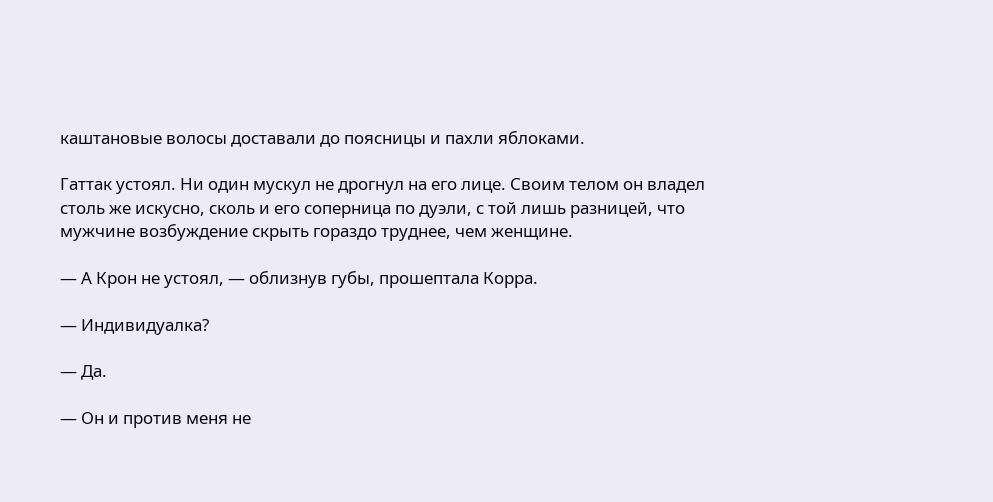каштановые волосы доставали до поясницы и пахли яблоками.

Гаттак устоял. Ни один мускул не дрогнул на его лице. Своим телом он владел столь же искусно, сколь и его соперница по дуэли, с той лишь разницей, что мужчине возбуждение скрыть гораздо труднее, чем женщине.

— А Крон не устоял, — облизнув губы, прошептала Корра.

— Индивидуалка?

— Да.

— Он и против меня не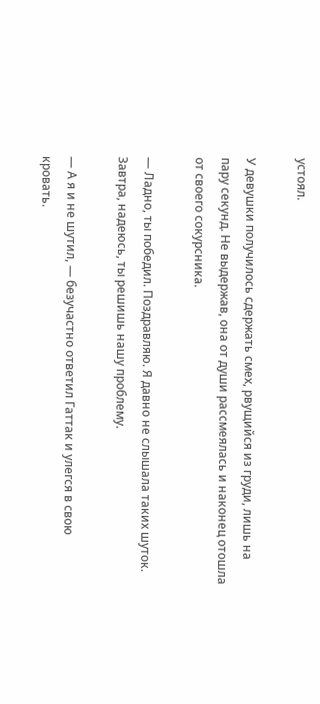устоял.

У девушки получилось сдержать смех, рвущийся из груди, лишь на пару секунд. Не выдержав, она от души рассмеялась и наконец отошла от своего сокурсника.

— Ладно, ты победил. Поздравляю. Я давно не слышала таких шуток. Завтра, надеюсь, ты решишь нашу проблему.

— А я и не шутил, — безучастно ответил Гаттак и улегся в свою кровать.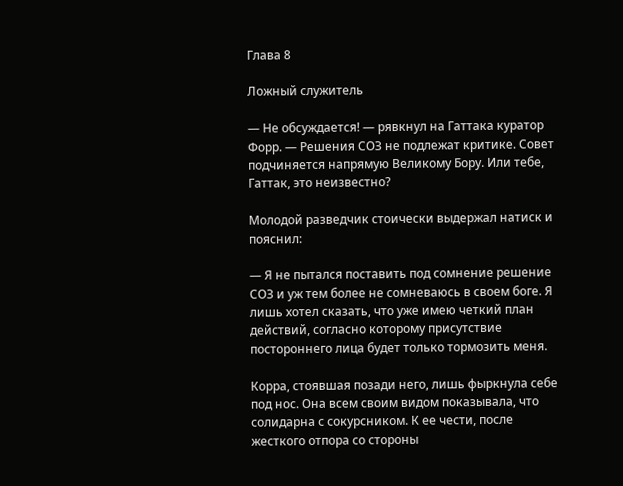Глава 8

Ложный служитель

— Не обсуждается! — рявкнул на Гаттака куратор Форр. — Решения СОЗ не подлежат критике. Совет подчиняется напрямую Великому Бору. Или тебе, Гаттак, это неизвестно?

Молодой разведчик стоически выдержал натиск и пояснил:

— Я не пытался поставить под сомнение решение СОЗ и уж тем более не сомневаюсь в своем боге. Я лишь хотел сказать, что уже имею четкий план действий, согласно которому присутствие постороннего лица будет только тормозить меня.

Корра, стоявшая позади него, лишь фыркнула себе под нос. Она всем своим видом показывала, что солидарна с сокурсником. К ее чести, после жесткого отпора со стороны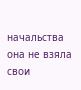начальства она не взяла свои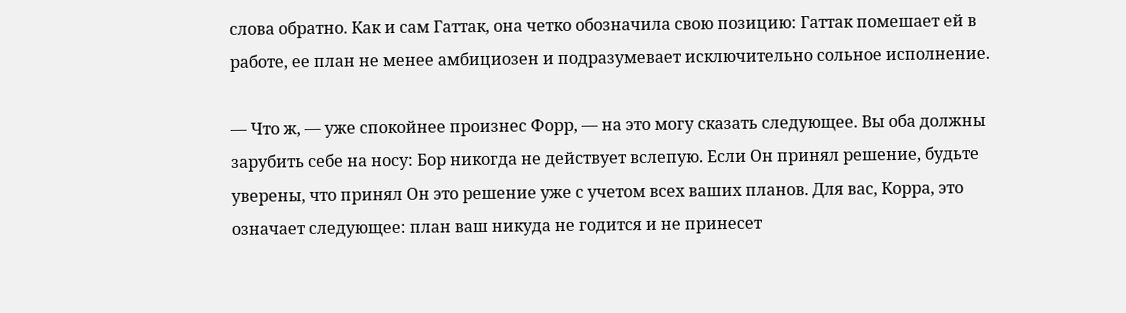слова обратно. Как и сам Гаттак, она четко обозначила свою позицию: Гаттак помешает ей в работе, ее план не менее амбициозен и подразумевает исключительно сольное исполнение.

— Что ж, — уже спокойнее произнес Форр, — на это могу сказать следующее. Вы оба должны зарубить себе на носу: Бор никогда не действует вслепую. Если Он принял решение, будьте уверены, что принял Он это решение уже с учетом всех ваших планов. Для вас, Корра, это означает следующее: план ваш никуда не годится и не принесет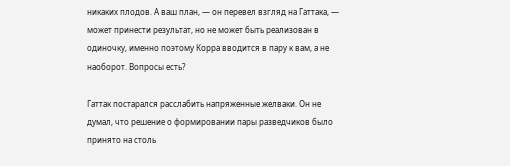никаких плодов. А ваш план, — он перевел взгляд на Гаттака, — может принести результат, но не может быть реализован в одиночку, именно поэтому Корра вводится в пару к вам, а не наоборот. Вопросы есть?

Гаттак постарался расслабить напряженные желваки. Он не думал, что решение о формировании пары разведчиков было принято на столь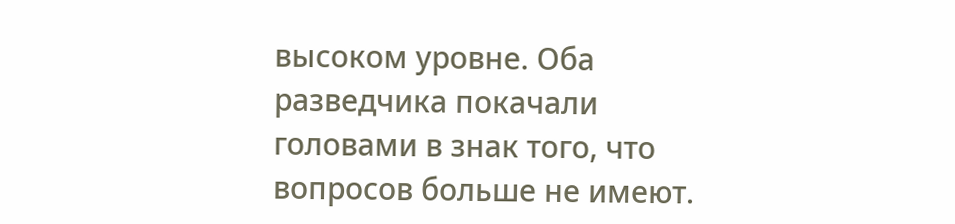высоком уровне. Оба разведчика покачали головами в знак того, что вопросов больше не имеют.